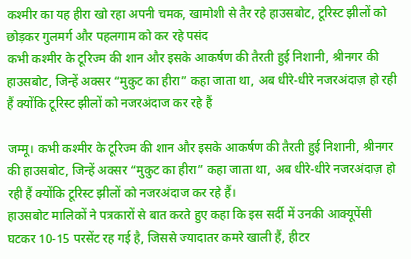कश्मीर का यह हीरा खो रहा अपनी चमक, खामोशी से तैर रहे हाउसबोट, टूरिस्ट झीलों को छोड़कर गुलमर्ग और पहलगाम को कर रहे पसंद
कभी कश्मीर के टूरिज्म की शान और इसके आकर्षण की तैरती हुई निशानी, श्रीनगर की हाउसबोट, जिन्हें अक्सर “मुकुट का हीरा” कहा जाता था, अब धीरे-धीरे नजरअंदाज़ हो रही हैं क्योंकि टूरिस्ट झीलों को नजरअंदाज कर रहे हैं

जम्मू। कभी कश्मीर के टूरिज्म की शान और इसके आकर्षण की तैरती हुई निशानी, श्रीनगर की हाउसबोट, जिन्हें अक्सर “मुकुट का हीरा” कहा जाता था, अब धीरे-धीरे नजरअंदाज़ हो रही हैं क्योंकि टूरिस्ट झीलों को नजरअंदाज कर रहे हैं।
हाउसबोट मालिकों ने पत्रकारों से बात करते हुए कहा कि इस सर्दी में उनकी आक्यूपेंसी घटकर 10-15 परसेंट रह गई है, जिससे ज्यादातर कमरे खाली हैं, हीटर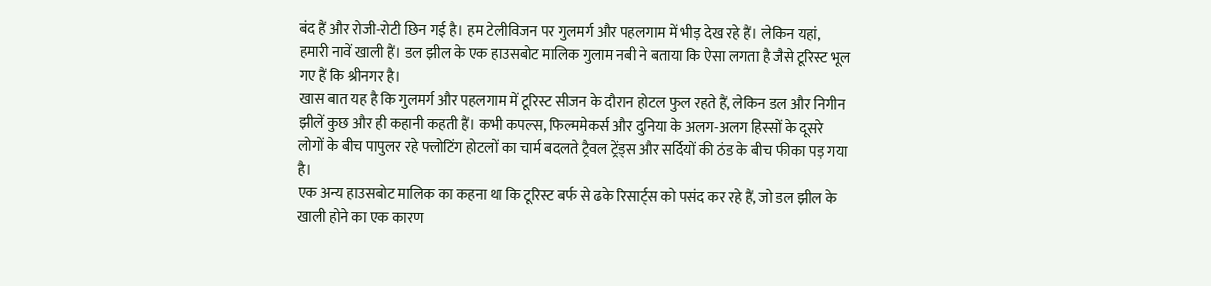बंद हैं और रोजी-रोटी छिन गई है। हम टेलीविजन पर गुलमर्ग और पहलगाम में भीड़ देख रहे हैं। लेकिन यहां, हमारी नावें खाली हैं। डल झील के एक हाउसबोट मालिक गुलाम नबी ने बताया कि ऐसा लगता है जैसे टूरिस्ट भूल गए हैं कि श्रीनगर है।
खास बात यह है कि गुलमर्ग और पहलगाम में टूरिस्ट सीजन के दौरान होटल फुल रहते हैं, लेकिन डल और निगीन झीलें कुछ और ही कहानी कहती हैं। कभी कपल्स, फिल्ममेकर्स और दुनिया के अलग-अलग हिस्सों के दूसरे लोगों के बीच पापुलर रहे फ्लोटिंग होटलों का चार्म बदलते ट्रैवल ट्रेंड्स और सर्दियों की ठंड के बीच फीका पड़ गया है।
एक अन्य हाउसबोट मालिक का कहना था कि टूरिस्ट बर्फ से ढके रिसार्ट्स को पसंद कर रहे हैं, जो डल झील के खाली होने का एक कारण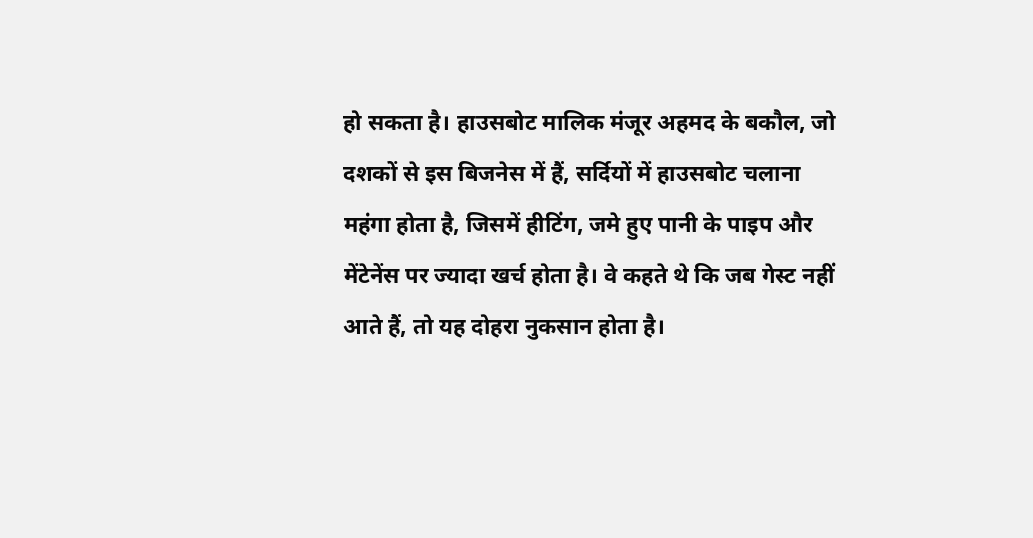हो सकता है। हाउसबोट मालिक मंजूर अहमद के बकौल, जो दशकों से इस बिजनेस में हैं, सर्दियों में हाउसबोट चलाना महंगा होता है, जिसमें हीटिंग, जमे हुए पानी के पाइप और मेंटेनेंस पर ज्यादा खर्च होता है। वे कहते थे कि जब गेस्ट नहीं आते हैं, तो यह दोहरा नुकसान होता है।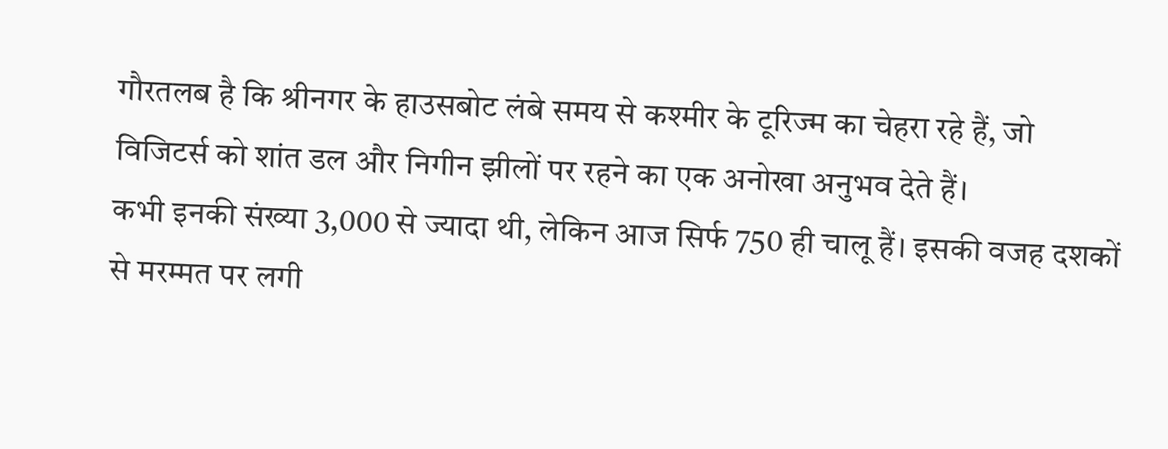गौरतलब है कि श्रीनगर के हाउसबोट लंबे समय से कश्मीर के टूरिज्म का चेहरा रहे हैं, जो विजिटर्स को शांत डल और निगीन झीलों पर रहने का एक अनोखा अनुभव देते हैं।
कभी इनकी संख्या 3,000 से ज्यादा थी, लेकिन आज सिर्फ 750 ही चालू हैं। इसकी वजह दशकों से मरम्मत पर लगी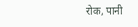रोक, पानी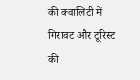की क्वालिटी में गिरावट और टूरिस्ट की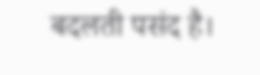बदलती पसंद है।